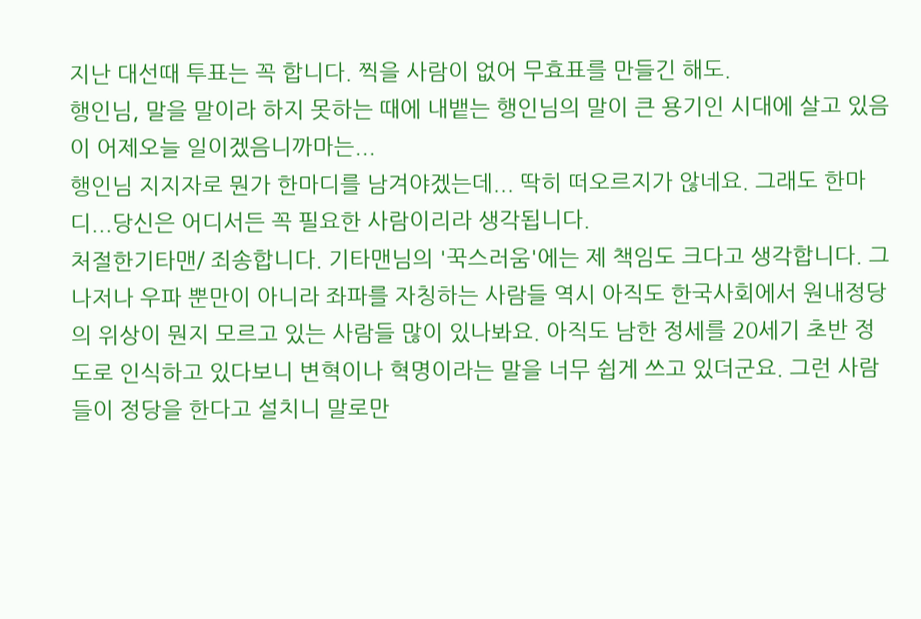지난 대선때 투표는 꼭 합니다. 찍을 사람이 없어 무효표를 만들긴 해도.
행인님, 말을 말이라 하지 못하는 때에 내뱉는 행인님의 말이 큰 용기인 시대에 살고 있음이 어제오늘 일이겠음니까마는...
행인님 지지자로 뭔가 한마디를 남겨야겠는데... 딱히 떠오르지가 않네요. 그래도 한마디...당신은 어디서든 꼭 필요한 사람이리라 생각됩니다.
처절한기타맨/ 죄송합니다. 기타맨님의 '꾹스러움'에는 제 책임도 크다고 생각합니다. 그나저나 우파 뿐만이 아니라 좌파를 자칭하는 사람들 역시 아직도 한국사회에서 원내정당의 위상이 뭔지 모르고 있는 사람들 많이 있나봐요. 아직도 남한 정세를 20세기 초반 정도로 인식하고 있다보니 변혁이나 혁명이라는 말을 너무 쉽게 쓰고 있더군요. 그런 사람들이 정당을 한다고 설치니 말로만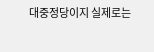대중정당이지 실제로는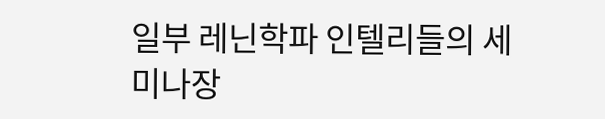일부 레닌학파 인텔리들의 세미나장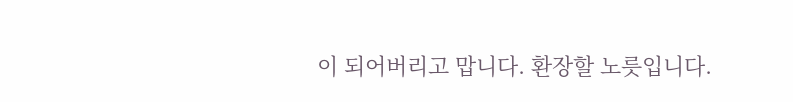이 되어버리고 맙니다. 환장할 노릇입니다.